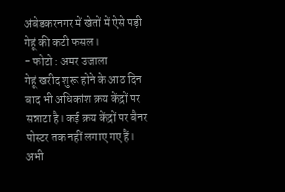अंबेडकरनगर में खेतों में ऐसे पड़ी गेहूं की कटी फसल।
- फोटो : अमर उजाला
गेहूं खरीद शुरू होने के आठ दिन बाद भी अधिकांश क्रय केंद्रों पर सन्नाटा है। कई क्रय केंद्रों पर बैनर पोस्टर तक नहीं लगाए गए हैं। अभी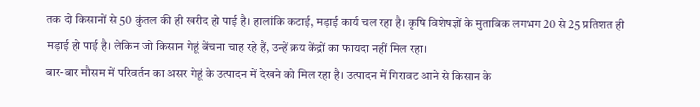तक दो किसानों से 50 कुंतल की ही खरीद हो पाई है। हालांकि कटाई, मड़ाई कार्य चल रहा है। कृषि विशेषज्ञों के मुताबिक लगभग 20 से 25 प्रतिशत ही मड़ाई हो पाई है। लेकिन जो किसान गेहूं बेंचना चाह रहे हैं, उन्हें क्रय केंद्रों का फायदा नहीं मिल रहा।
बार-बार मौसम में परिवर्तन का असर गेहूं के उत्पादन में देखने को मिल रहा है। उत्पादन में गिरावट आने से किसान के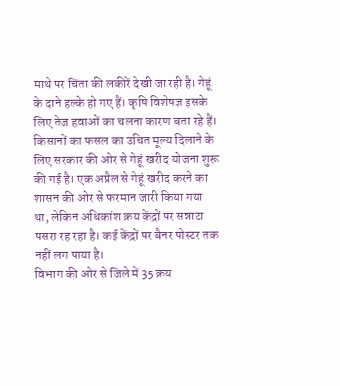माथे पर चिंता की लकीरें देखी जा रही है। गेहूं के दाने हल्के हो गए हैं। कृषि विशेषज्ञ इसके लिए तेज हवाओं का चलना कारण बता रहे हैं। किसानों का फसल का उचित मूल्य दिलाने के लिए सरकार की ओर से गेहूं खरीद योजना शुरू की गई है। एक अप्रैल से गेहूं खरीद करने का शासन की ओर से फरमान जारी किया गया था, लेकिन अधिकांश क्रय केंद्रों पर सन्नाटा पसरा रह रहा है। कई केंद्रों पर बैनर पोस्टर तक नहीं लग पाया है।
विभाग की ओर से जिले में 35 क्रय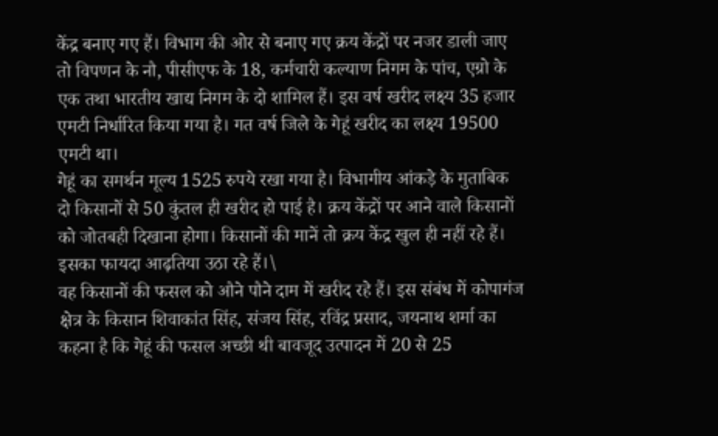केंद्र बनाए गए हैं। विभाग की ओर से बनाए गए क्रय केंद्रों पर नजर डाली जाए तो विपणन के नौ, पीसीएफ के 18, कर्मचारी कल्याण निगम के पांच, एग्रो के एक तथा भारतीय खाद्य निगम के दो शामिल हैं। इस वर्ष खरीद लक्ष्य 35 हजार एमटी निर्धारित किया गया है। गत वर्ष जिले के गेहूं खरीद का लक्ष्य 19500 एमटी था।
गेहूं का समर्थन मूल्य 1525 रुपये रखा गया है। विभागीय आंकड़े के मुताबिक दो किसानों से 50 कुंतल ही खरीद हो पाई है। क्रय केंद्रों पर आने वाले किसानों को जोतबही दिखाना होगा। किसानों की मानें तो क्रय केंद्र खुल ही नहीं रहे हैं। इसका फायदा आढ़तिया उठा रहे हैं।\
वह किसानों की फसल को औने पौने दाम में खरीद रहे हैं। इस संबंध में कोपागंज क्षेत्र के किसान शिवाकांत सिंह, संजय सिंह, रविंद्र प्रसाद, जयनाथ शर्मा का कहना है कि गेहूं की फसल अच्छी थी बावजूद उत्पादन में 20 से 25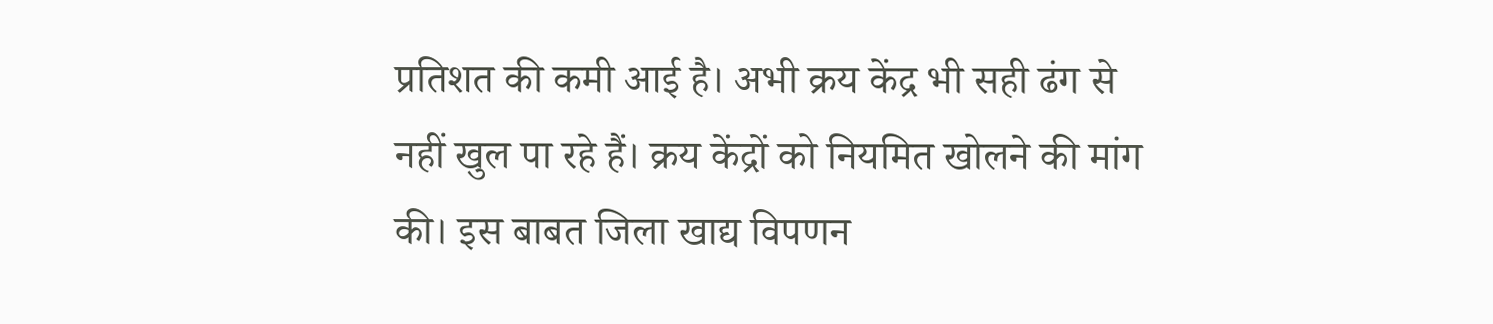प्रतिशत की कमी आई है। अभी क्रय केंद्र भी सही ढंग से नहीं खुल पा रहे हैं। क्रय केंद्रों को नियमित खोलने की मांग की। इस बाबत जिला खाद्य विपणन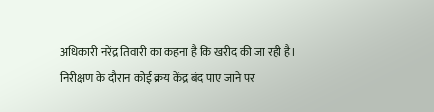अधिकारी नरेंद्र तिवारी का कहना है कि खरीद की जा रही है। निरीक्षण के दौरान कोई क्रय केंद्र बंद पाए जाने पर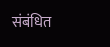संबंधित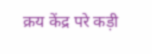क्रय केंद्र परे कड़ी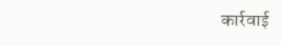कार्रवाई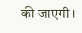की जाएगी।